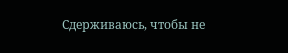Сдерживаюсь, чтобы не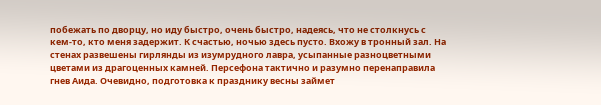побежать по дворцу, но иду быстро, очень быстро, надеясь, что не столкнусь с кем-то, кто меня задержит. К счастью, ночью здесь пусто. Вхожу в тронный зал. На стенах развешены гирлянды из изумрудного лавра, усыпанные разноцветными цветами из драгоценных камней. Персефона тактично и разумно перенаправила гнев Аида. Очевидно, подготовка к празднику весны займет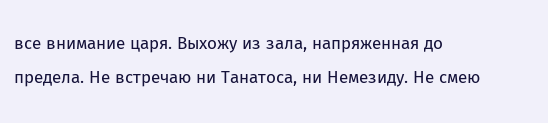все внимание царя. Выхожу из зала, напряженная до предела. Не встречаю ни Танатоса, ни Немезиду. Не смею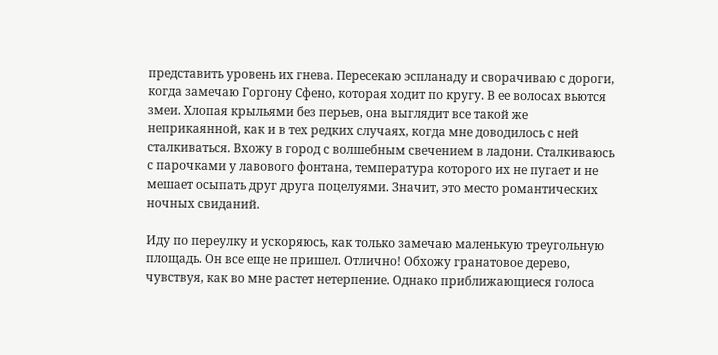представить уровень их гнева. Пересекаю эспланаду и сворачиваю с дороги, когда замечаю Горгону Сфено, которая ходит по кругу. В ее волосах вьются змеи. Хлопая крыльями без перьев, она выглядит все такой же неприкаянной, как и в тех редких случаях, когда мне доводилось с ней сталкиваться. Вхожу в город с волшебным свечением в ладони. Сталкиваюсь с парочками у лавового фонтана, температура которого их не пугает и не мешает осыпать друг друга поцелуями. Значит, это место романтических ночных свиданий.

Иду по переулку и ускоряюсь, как только замечаю маленькую треугольную площадь. Он все еще не пришел. Отлично! Обхожу гранатовое дерево, чувствуя, как во мне растет нетерпение. Однако приближающиеся голоса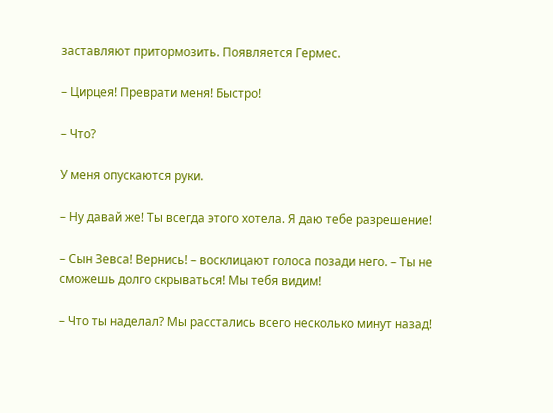заставляют притормозить. Появляется Гермес.

– Цирцея! Преврати меня! Быстро!

– Что?

У меня опускаются руки.

– Ну давай же! Ты всегда этого хотела. Я даю тебе разрешение!

– Сын Зевса! Вернись! – восклицают голоса позади него. – Ты не сможешь долго скрываться! Мы тебя видим!

– Что ты наделал? Мы расстались всего несколько минут назад!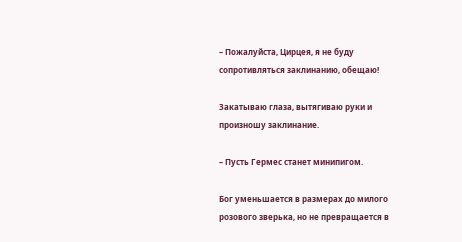– Пожалуйста, Цирцея, я не буду сопротивляться заклинанию, обещаю!

Закатываю глаза, вытягиваю руки и произношу заклинание.

– Пусть Гермес станет минипигом.

Бог уменьшается в размерах до милого розового зверька, но не превращается в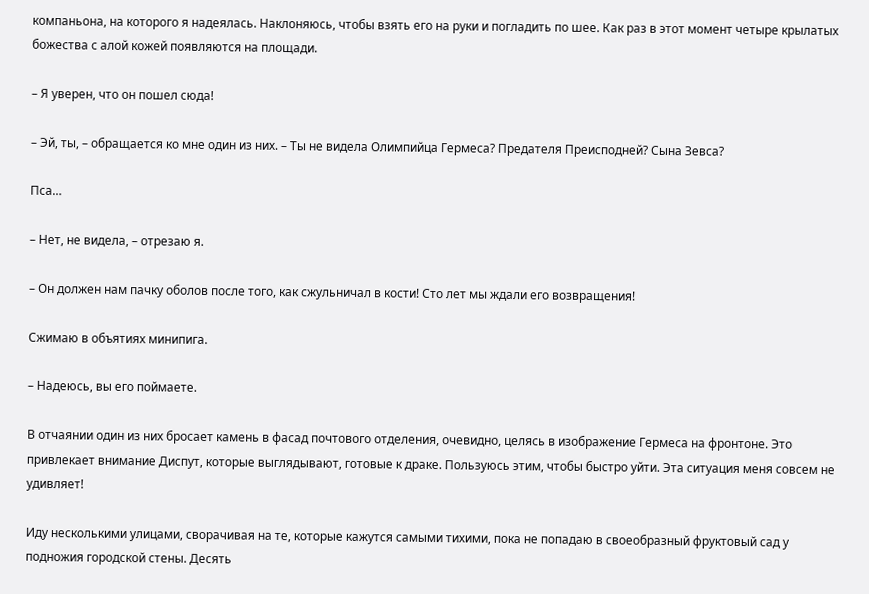компаньона, на которого я надеялась. Наклоняюсь, чтобы взять его на руки и погладить по шее. Как раз в этот момент четыре крылатых божества с алой кожей появляются на площади.

– Я уверен, что он пошел сюда!

– Эй, ты, – обращается ко мне один из них. – Ты не видела Олимпийца Гермеса? Предателя Преисподней? Сына Зевса?

Пса…

– Нет, не видела, – отрезаю я.

– Он должен нам пачку оболов после того, как сжульничал в кости! Сто лет мы ждали его возвращения!

Сжимаю в объятиях минипига.

– Надеюсь, вы его поймаете.

В отчаянии один из них бросает камень в фасад почтового отделения, очевидно, целясь в изображение Гермеса на фронтоне. Это привлекает внимание Диспут, которые выглядывают, готовые к драке. Пользуюсь этим, чтобы быстро уйти. Эта ситуация меня совсем не удивляет!

Иду несколькими улицами, сворачивая на те, которые кажутся самыми тихими, пока не попадаю в своеобразный фруктовый сад у подножия городской стены. Десять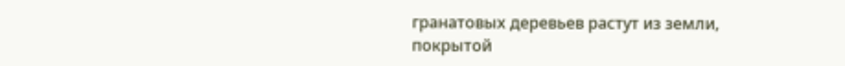гранатовых деревьев растут из земли, покрытой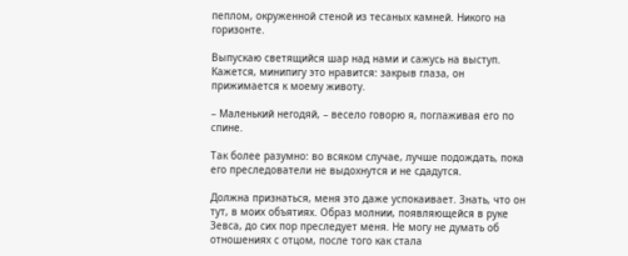пеплом, окруженной стеной из тесаных камней. Никого на горизонте.

Выпускаю светящийся шар над нами и сажусь на выступ. Кажется, минипигу это нравится: закрыв глаза, он прижимается к моему животу.

– Маленький негодяй, – весело говорю я, поглаживая его по спине.

Так более разумно: во всяком случае, лучше подождать, пока его преследователи не выдохнутся и не сдадутся.

Должна признаться, меня это даже успокаивает. Знать, что он тут, в моих объятиях. Образ молнии, появляющейся в руке Зевса, до сих пор преследует меня. Не могу не думать об отношениях с отцом, после того как стала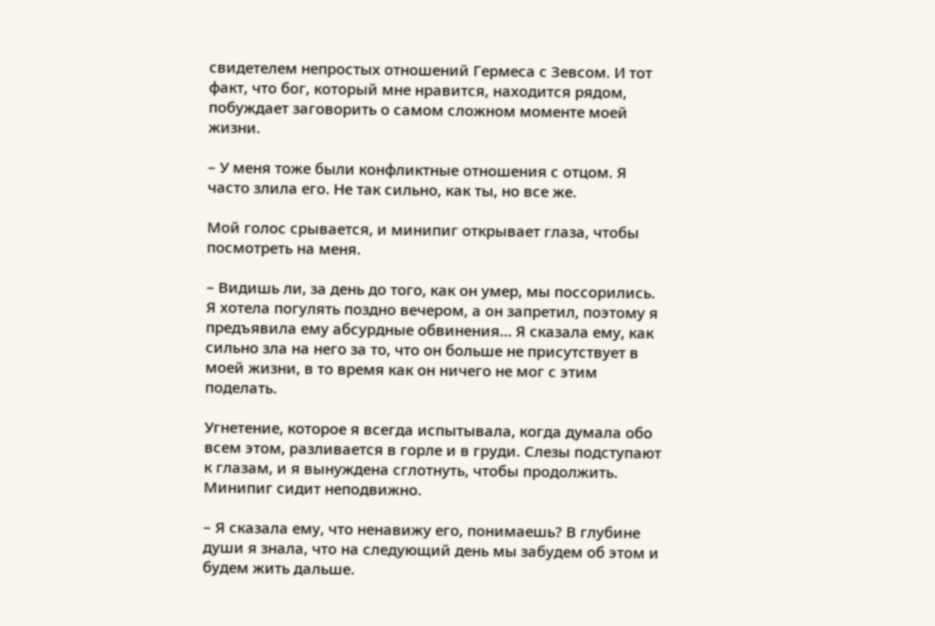свидетелем непростых отношений Гермеса с Зевсом. И тот факт, что бог, который мне нравится, находится рядом, побуждает заговорить о самом сложном моменте моей жизни.

– У меня тоже были конфликтные отношения с отцом. Я часто злила его. Не так сильно, как ты, но все же.

Мой голос срывается, и минипиг открывает глаза, чтобы посмотреть на меня.

– Видишь ли, за день до того, как он умер, мы поссорились. Я хотела погулять поздно вечером, а он запретил, поэтому я предъявила ему абсурдные обвинения… Я сказала ему, как сильно зла на него за то, что он больше не присутствует в моей жизни, в то время как он ничего не мог с этим поделать.

Угнетение, которое я всегда испытывала, когда думала обо всем этом, разливается в горле и в груди. Слезы подступают к глазам, и я вынуждена сглотнуть, чтобы продолжить. Минипиг сидит неподвижно.

– Я сказала ему, что ненавижу его, понимаешь? В глубине души я знала, что на следующий день мы забудем об этом и будем жить дальше.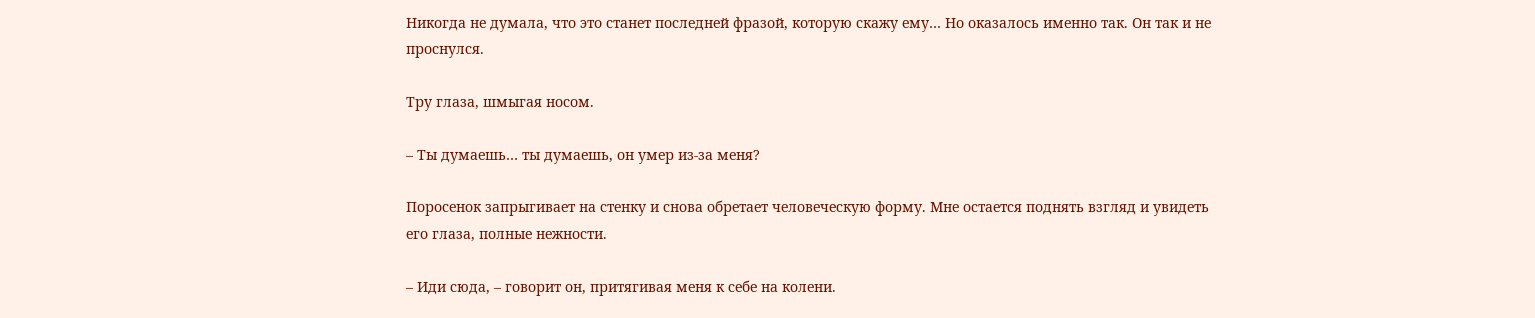Никогда не думала, что это станет последней фразой, которую скажу ему… Но оказалось именно так. Он так и не проснулся.

Тру глаза, шмыгая носом.

– Ты думаешь… ты думаешь, он умер из-за меня?

Поросенок запрыгивает на стенку и снова обретает человеческую форму. Мне остается поднять взгляд и увидеть его глаза, полные нежности.

– Иди сюда, – говорит он, притягивая меня к себе на колени.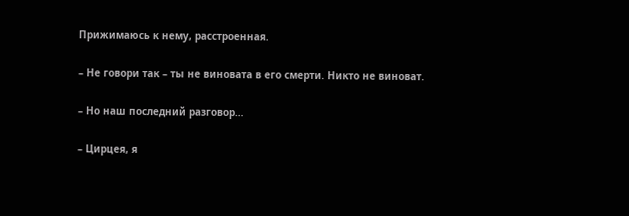Прижимаюсь к нему, расстроенная.

– Не говори так – ты не виновата в его смерти. Никто не виноват.

– Но наш последний разговор…

– Цирцея, я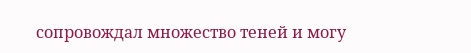сопровождал множество теней и могу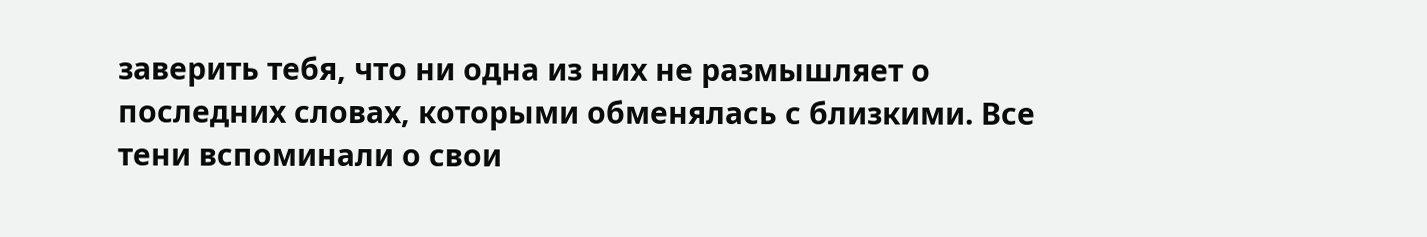заверить тебя, что ни одна из них не размышляет о последних словах, которыми обменялась с близкими. Все тени вспоминали о свои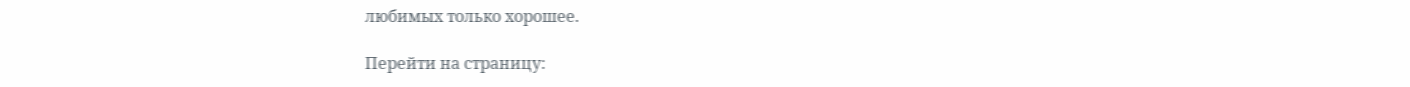любимых только хорошее.

Перейти на страницу: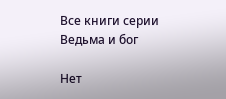Все книги серии Ведьма и бог

Нет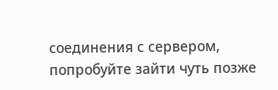соединения с сервером, попробуйте зайти чуть позже